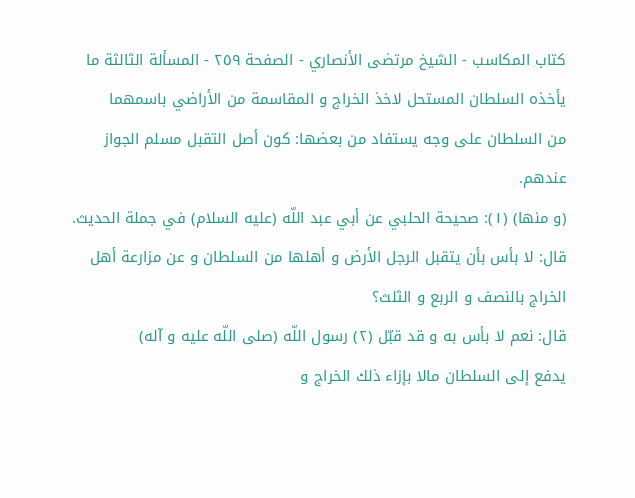كتاب المكاسب - الشيخ مرتضى الأنصاري - الصفحة ٢٥٩ - المسألة الثالثة ما يأخذه السلطان المستحل لاخذ الخراج و المقاسمة من الأراضي باسمهما
من السلطان على وجه يستفاد من بعضها: كون أصل التقبل مسلم الجواز عندهم.
(و منها) (١): صحيحة الحلبي عن أبي عبد اللّه (عليه السلام) في جملة الحديث.
قال: لا بأس بأن يتقبل الرجل الأرض و أهلها من السلطان و عن مزارعة أهل الخراج بالنصف و الربع و الثلث؟
قال: نعم لا بأس به و قد قبّل (٢) رسول اللّه (صلى اللّه عليه و آله)
يدفع إلى السلطان مالا بإزاء ذلك الخراج و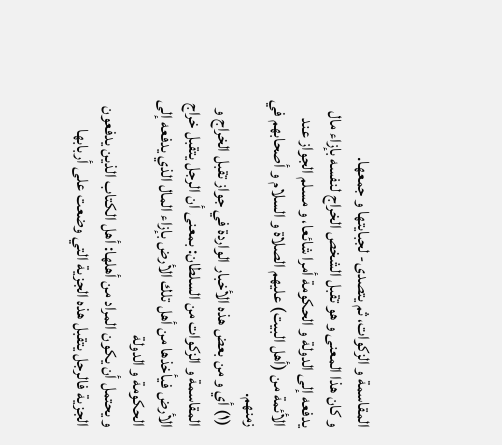المقاسمة و الزكوات، ثم يتصدى- لجبايتها و جمعها.
و كان هذا المعنى و هو تقبل الشخص الخراج لنفسه بإزاء مال يدفعه إلى الدولة و الحكومة أمرا شائعا، و مسلم الجواز عند الأئمة من (أهل البيت) عليهم الصلاة و السلام و أصحابهم في زمنهم.
(١) أي و من بعض هذه الأخبار الواردة في جواز تقبل الخراج و المقاسمة و الزكوات من السلطان: بمعنى أن الرجل يتقبل خراج الأرض فيأخذها من أهل تلك الأرض بإزاء المال الذي يدفعه إلى الحكومة و الدولة
و يحتمل أن يكون المراد من أهلها: أهل الكتاب الذين يدفعون الجزية فالرجل يتقبل هذه الجزية التي وضعت على أربابها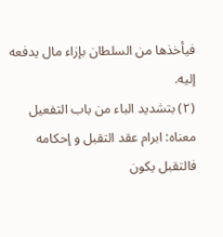فيأخذها من السلطان بإزاء مال يدفعه إليه.
(٢) بتشديد الباء من باب التفعيل معناه: ابرام عقد التقبل و إحكامه فالتقبل يكون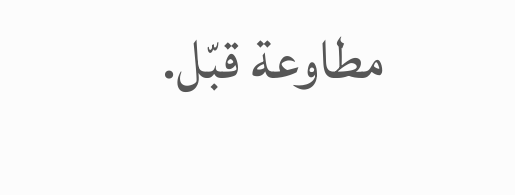مطاوعة قبّل.